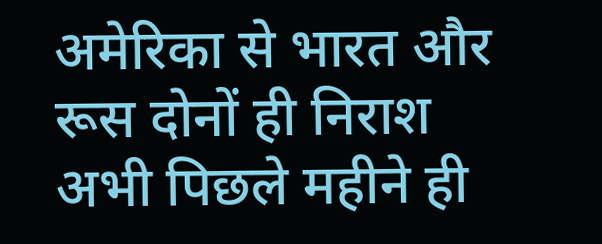अमेरिका से भारत और रूस दोनों ही निराश
अभी पिछले महीने ही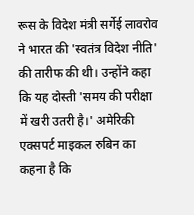रूस के विदेश मंत्री सर्गेई लावरोव ने भारत की 'स्वतंत्र विदेश नीति' की तारीफ की थी। उन्होंने कहा कि यह दोस्ती 'समय की परीक्षा में खरी उतरी है।' अमेरिकी एक्सपर्ट माइकल रुबिन का कहना है कि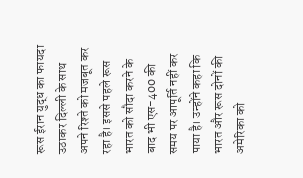रूस ईरान युद्ध का फायदा उठाकर दिल्ली के साथ अपने रिश्ते को मजबूत कर रहा है। इससे पहले रूस भारत को सौदा करने के बाद भी एस-400 की समय पर आपूर्ति नहीं कर पाया है। उन्होंने कहा कि भारत और रूस दोनों की अमेरिका को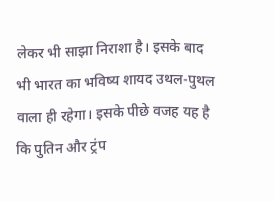लेकर भी साझा निराशा है। इसके बाद भी भारत का भविष्य शायद उथल-पुथल वाला ही रहेगा। इसके पीछे वजह यह है कि पुतिन और ट्रंप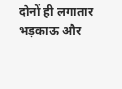दोनों ही लगातार भड़काऊ और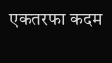एकतरफा कदम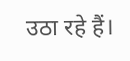उठा रहे हैं।